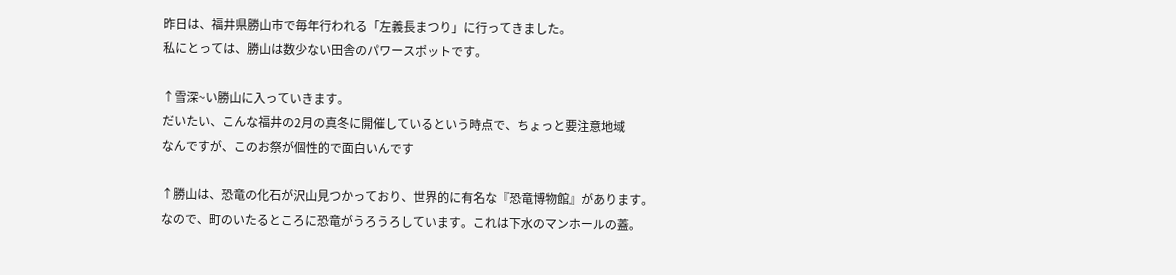昨日は、福井県勝山市で毎年行われる「左義長まつり」に行ってきました。
私にとっては、勝山は数少ない田舎のパワースポットです。

↑雪深~い勝山に入っていきます。
だいたい、こんな福井の2月の真冬に開催しているという時点で、ちょっと要注意地域
なんですが、このお祭が個性的で面白いんです

↑勝山は、恐竜の化石が沢山見つかっており、世界的に有名な『恐竜博物館』があります。
なので、町のいたるところに恐竜がうろうろしています。これは下水のマンホールの蓋。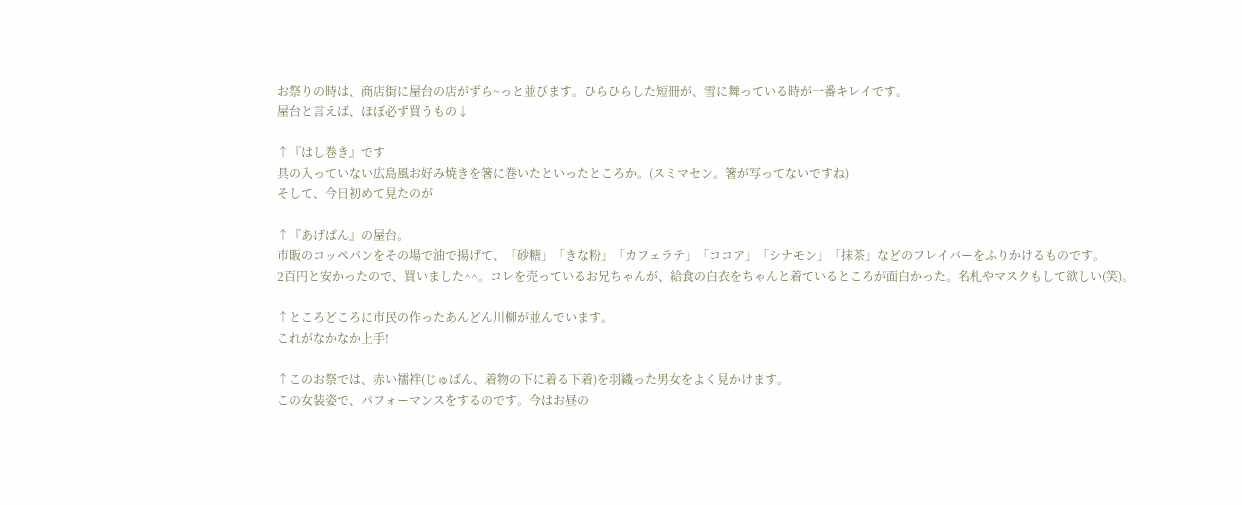お祭りの時は、商店街に屋台の店がずら~っと並びます。ひらひらした短冊が、雪に舞っている時が一番キレイです。
屋台と言えば、ほぼ必ず買うもの↓

↑『はし巻き』です
具の入っていない広島風お好み焼きを箸に巻いたといったところか。(スミマセン。箸が写ってないですね)
そして、今日初めて見たのが

↑『あげぱん』の屋台。
市販のコッペパンをその場で油で揚げて、「砂糖」「きな粉」「カフェラテ」「ココア」「シナモン」「抹茶」などのフレイバーをふりかけるものです。
2百円と安かったので、買いました^^。コレを売っているお兄ちゃんが、給食の白衣をちゃんと着ているところが面白かった。名札やマスクもして欲しい(笑)。

↑ところどころに市民の作ったあんどん川柳が並んでいます。
これがなかなか上手!

↑このお祭では、赤い襦袢(じゅばん、着物の下に着る下着)を羽織った男女をよく見かけます。
この女装姿で、パフォーマンスをするのです。今はお昼の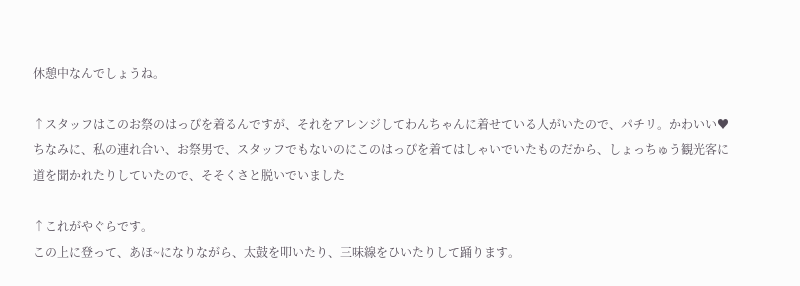休憩中なんでしょうね。

↑スタッフはこのお祭のはっぴを着るんですが、それをアレンジしてわんちゃんに着せている人がいたので、パチリ。かわいい♥
ちなみに、私の連れ合い、お祭男で、スタッフでもないのにこのはっぴを着てはしゃいでいたものだから、しょっちゅう観光客に道を聞かれたりしていたので、そそくさと脱いでいました

↑これがやぐらです。
この上に登って、あほ~になりながら、太鼓を叩いたり、三味線をひいたりして踊ります。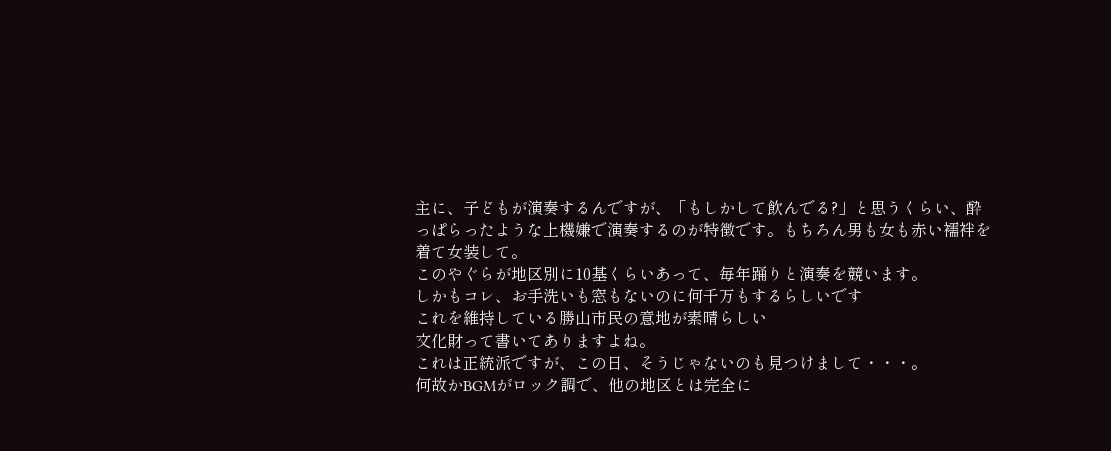主に、子どもが演奏するんですが、「もしかして飲んでる?」と思うくらい、酔っぱらったような上機嫌で演奏するのが特徴です。もちろん男も女も赤い襦袢を着て女装して。
このやぐらが地区別に10基くらいあって、毎年踊りと演奏を競います。
しかもコレ、お手洗いも窓もないのに何千万もするらしいです
これを維持している勝山市民の意地が素晴らしい
文化財って書いてありますよね。
これは正統派ですが、この日、そうじゃないのも見つけまして・・・。
何故かBGMがロック調で、他の地区とは完全に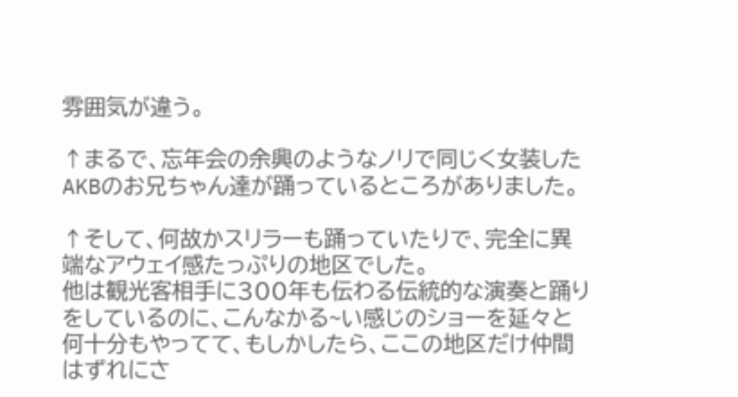雰囲気が違う。

↑まるで、忘年会の余興のようなノリで同じく女装したAKBのお兄ちゃん達が踊っているところがありました。

↑そして、何故かスリラーも踊っていたりで、完全に異端なアウェイ感たっぷりの地区でした。
他は観光客相手に300年も伝わる伝統的な演奏と踊りをしているのに、こんなかる~い感じのショーを延々と何十分もやってて、もしかしたら、ここの地区だけ仲間はずれにさ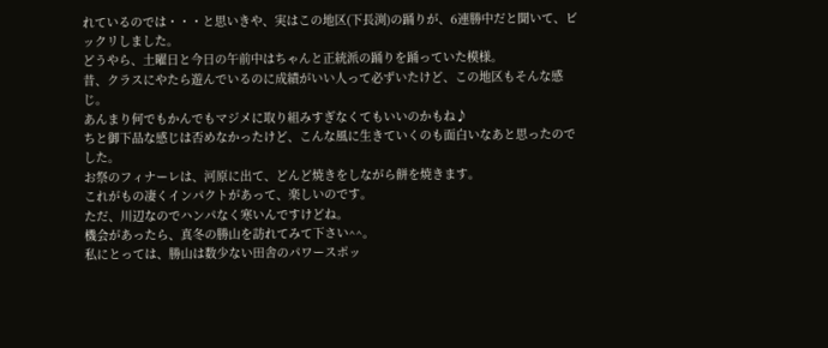れているのでは・・・と思いきや、実はこの地区(下長渕)の踊りが、6連勝中だと聞いて、ビックリしました。
どうやら、土曜日と今日の午前中はちゃんと正統派の踊りを踊っていた模様。
昔、クラスにやたら遊んでいるのに成績がいい人って必ずいたけど、この地区もそんな感じ。
あんまり何でもかんでもマジメに取り組みすぎなくてもいいのかもね♪
ちと御下品な感じは否めなかったけど、こんな風に生きていくのも面白いなあと思ったのでした。
お祭のフィナーレは、河原に出て、どんど焼きをしながら餅を焼きます。
これがもの凄くインパクトがあって、楽しいのです。
ただ、川辺なのでハンパなく寒いんですけどね。
機会があったら、真冬の勝山を訪れてみて下さい^^。
私にとっては、勝山は数少ない田舎のパワースポッ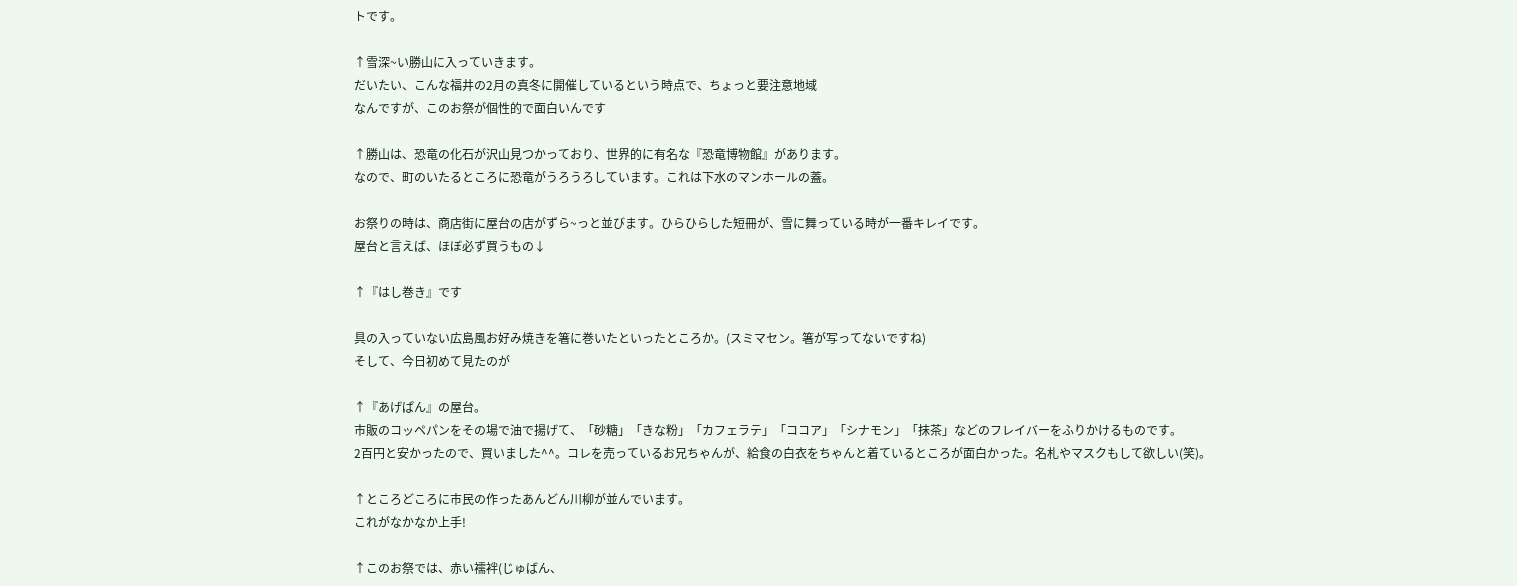トです。

↑雪深~い勝山に入っていきます。
だいたい、こんな福井の2月の真冬に開催しているという時点で、ちょっと要注意地域
なんですが、このお祭が個性的で面白いんです

↑勝山は、恐竜の化石が沢山見つかっており、世界的に有名な『恐竜博物館』があります。
なので、町のいたるところに恐竜がうろうろしています。これは下水のマンホールの蓋。

お祭りの時は、商店街に屋台の店がずら~っと並びます。ひらひらした短冊が、雪に舞っている時が一番キレイです。
屋台と言えば、ほぼ必ず買うもの↓

↑『はし巻き』です

具の入っていない広島風お好み焼きを箸に巻いたといったところか。(スミマセン。箸が写ってないですね)
そして、今日初めて見たのが

↑『あげぱん』の屋台。
市販のコッペパンをその場で油で揚げて、「砂糖」「きな粉」「カフェラテ」「ココア」「シナモン」「抹茶」などのフレイバーをふりかけるものです。
2百円と安かったので、買いました^^。コレを売っているお兄ちゃんが、給食の白衣をちゃんと着ているところが面白かった。名札やマスクもして欲しい(笑)。

↑ところどころに市民の作ったあんどん川柳が並んでいます。
これがなかなか上手!

↑このお祭では、赤い襦袢(じゅばん、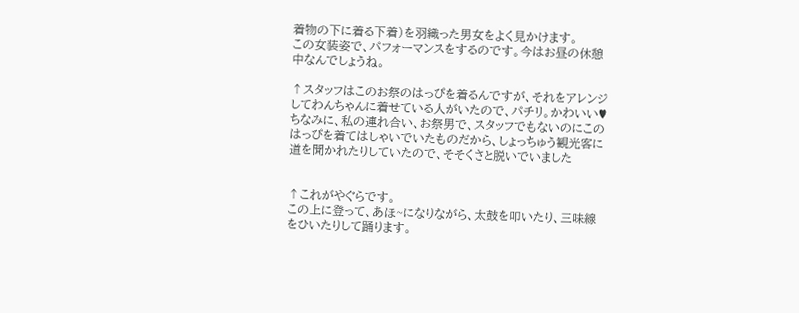着物の下に着る下着)を羽織った男女をよく見かけます。
この女装姿で、パフォーマンスをするのです。今はお昼の休憩中なんでしょうね。

↑スタッフはこのお祭のはっぴを着るんですが、それをアレンジしてわんちゃんに着せている人がいたので、パチリ。かわいい♥
ちなみに、私の連れ合い、お祭男で、スタッフでもないのにこのはっぴを着てはしゃいでいたものだから、しょっちゅう観光客に道を聞かれたりしていたので、そそくさと脱いでいました


↑これがやぐらです。
この上に登って、あほ~になりながら、太鼓を叩いたり、三味線をひいたりして踊ります。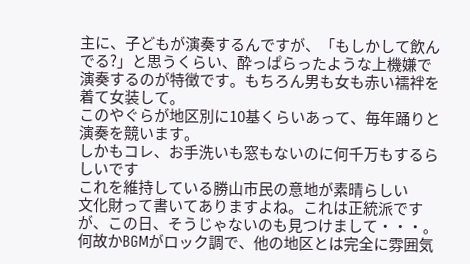主に、子どもが演奏するんですが、「もしかして飲んでる?」と思うくらい、酔っぱらったような上機嫌で演奏するのが特徴です。もちろん男も女も赤い襦袢を着て女装して。
このやぐらが地区別に10基くらいあって、毎年踊りと演奏を競います。
しかもコレ、お手洗いも窓もないのに何千万もするらしいです
これを維持している勝山市民の意地が素晴らしい
文化財って書いてありますよね。これは正統派ですが、この日、そうじゃないのも見つけまして・・・。
何故かBGMがロック調で、他の地区とは完全に雰囲気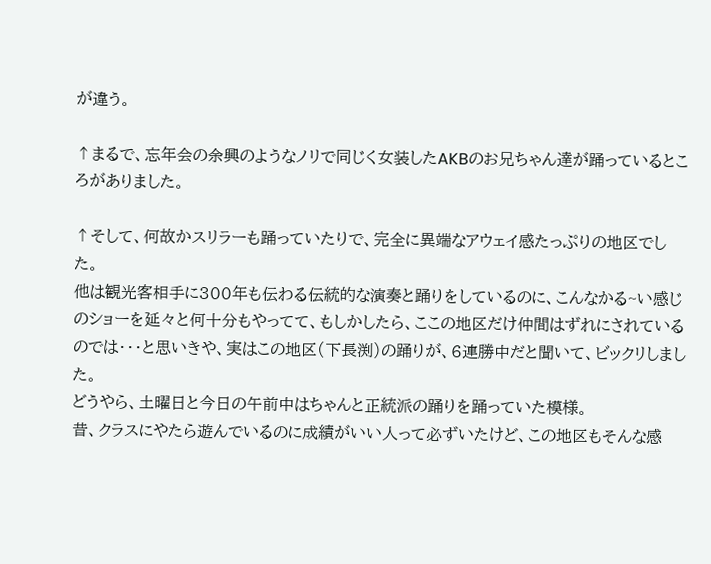が違う。

↑まるで、忘年会の余興のようなノリで同じく女装したAKBのお兄ちゃん達が踊っているところがありました。

↑そして、何故かスリラーも踊っていたりで、完全に異端なアウェイ感たっぷりの地区でした。
他は観光客相手に300年も伝わる伝統的な演奏と踊りをしているのに、こんなかる~い感じのショーを延々と何十分もやってて、もしかしたら、ここの地区だけ仲間はずれにされているのでは・・・と思いきや、実はこの地区(下長渕)の踊りが、6連勝中だと聞いて、ビックリしました。
どうやら、土曜日と今日の午前中はちゃんと正統派の踊りを踊っていた模様。
昔、クラスにやたら遊んでいるのに成績がいい人って必ずいたけど、この地区もそんな感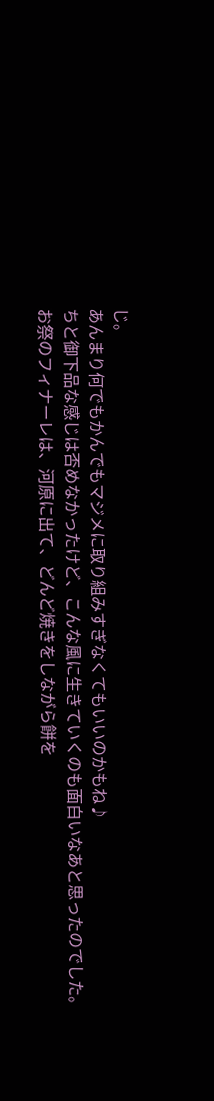じ。
あんまり何でもかんでもマジメに取り組みすぎなくてもいいのかもね♪
ちと御下品な感じは否めなかったけど、こんな風に生きていくのも面白いなあと思ったのでした。
お祭のフィナーレは、河原に出て、どんど焼きをしながら餅を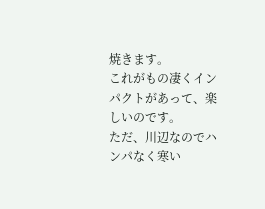焼きます。
これがもの凄くインパクトがあって、楽しいのです。
ただ、川辺なのでハンパなく寒い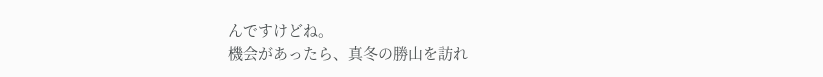んですけどね。
機会があったら、真冬の勝山を訪れ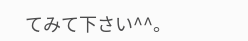てみて下さい^^。